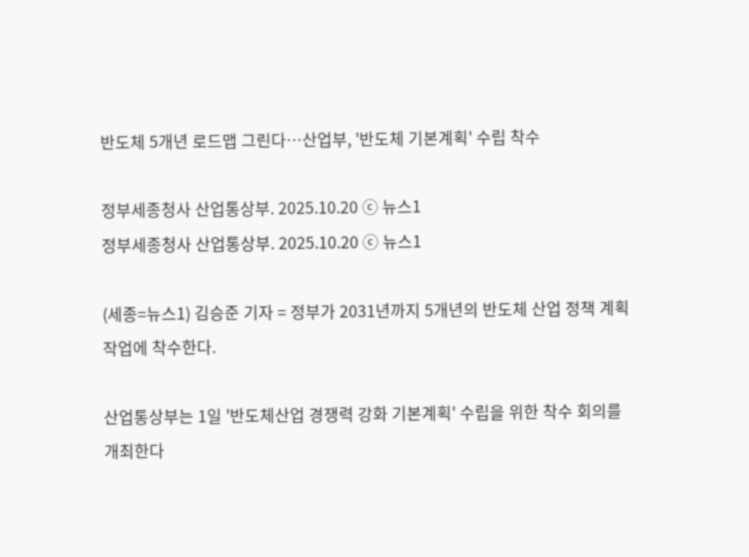반도체 5개년 로드맵 그린다…산업부, '반도체 기본계획' 수립 착수

정부세종청사 산업통상부. 2025.10.20 ⓒ 뉴스1
정부세종청사 산업통상부. 2025.10.20 ⓒ 뉴스1

(세종=뉴스1) 김승준 기자 = 정부가 2031년까지 5개년의 반도체 산업 정책 계획 작업에 착수한다.

산업통상부는 1일 '반도체산업 경쟁력 강화 기본계획' 수립을 위한 착수 회의를 개최한다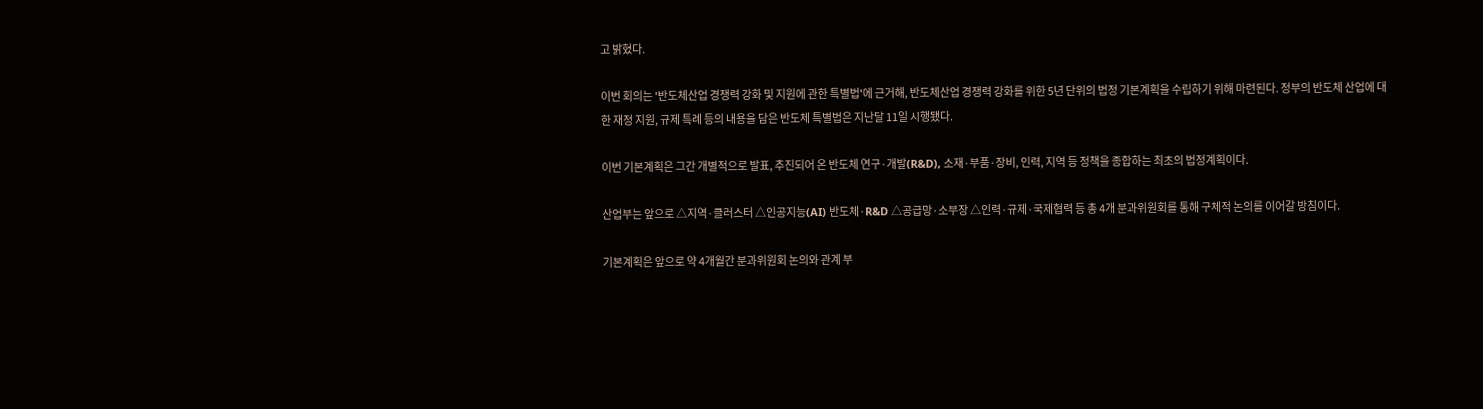고 밝혔다.

이번 회의는 '반도체산업 경쟁력 강화 및 지원에 관한 특별법'에 근거해, 반도체산업 경쟁력 강화를 위한 5년 단위의 법정 기본계획을 수립하기 위해 마련된다. 정부의 반도체 산업에 대한 재정 지원, 규제 특례 등의 내용을 담은 반도체 특별법은 지난달 11일 시행됐다.

이번 기본계획은 그간 개별적으로 발표, 추진되어 온 반도체 연구·개발(R&D), 소재·부품·장비, 인력, 지역 등 정책을 종합하는 최초의 법정계획이다.

산업부는 앞으로 △지역·클러스터 △인공지능(AI) 반도체·R&D △공급망·소부장 △인력·규제·국제협력 등 총 4개 분과위원회를 통해 구체적 논의를 이어갈 방침이다.

기본계획은 앞으로 약 4개월간 분과위원회 논의와 관계 부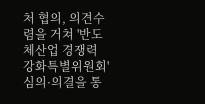처 협의, 의견수렴을 거쳐 '반도체산업 경쟁력 강화특별위원회' 심의·의결을 통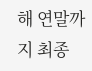해 연말까지 최종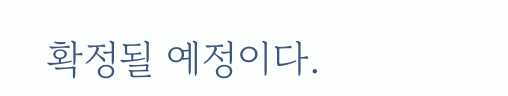확정될 예정이다.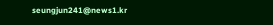seungjun241@news1.kr